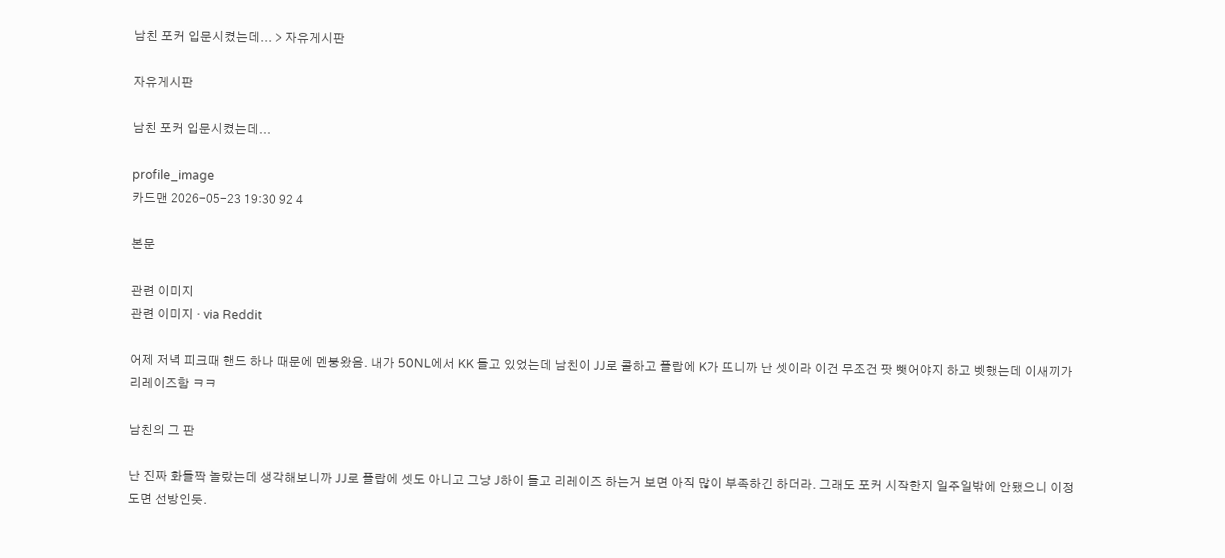남친 포커 입문시켰는데... > 자유게시판

자유게시판

남친 포커 입문시켰는데...

profile_image
카드맨 2026-05-23 19:30 92 4

본문

관련 이미지
관련 이미지 · via Reddit

어제 저녁 피크때 핸드 하나 때문에 멘붕왔음. 내가 50NL에서 KK 들고 있었는데 남친이 JJ로 콜하고 플랍에 K가 뜨니까 난 셋이라 이건 무조건 팟 뺏어야지 하고 벳했는데 이새끼가 리레이즈함 ㅋㅋ

남친의 그 판

난 진짜 화들짝 놀랐는데 생각해보니까 JJ로 플랍에 셋도 아니고 그냥 J하이 들고 리레이즈 하는거 보면 아직 많이 부족하긴 하더라. 그래도 포커 시작한지 일주일밖에 안됐으니 이정도면 선방인듯.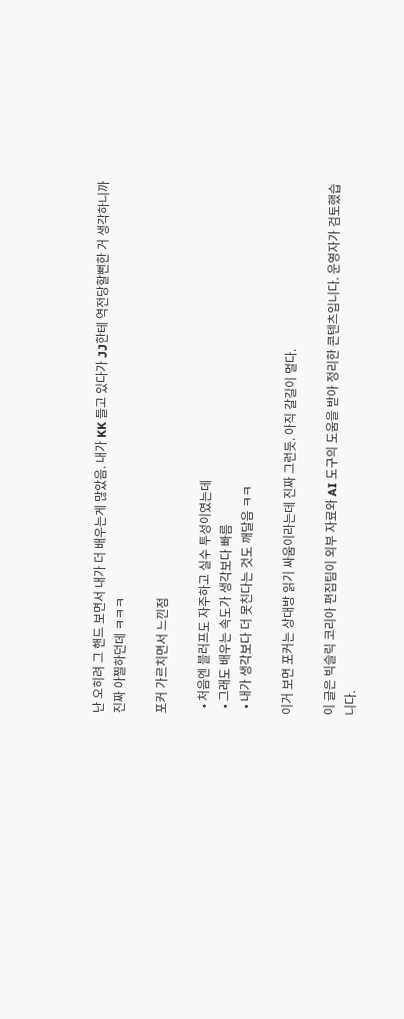난 오히려 그 핸드 보면서 내가 더 배우는게 많았음. 내가 KK 들고 있다가 JJ한테 역전당할뻔한 거 생각하니까 진짜 아찔하던데 ㅋㅋㅋ

포커 가르치면서 느낀점

  • 처음엔 블러프도 자주하고 실수 투성이였는데
  • 그래도 배우는 속도가 생각보다 빠름
  • 내가 생각보다 더 못친다는 것도 깨달음 ㅋㅋ

이거 보면 포커는 상대방 읽기 싸움이라는데 진짜 그런듯. 아직 갈길이 멀다.

이 글은 빅슬릭 코리아 편집팀이 외부 자료와 AI 도구의 도움을 받아 정리한 콘텐츠입니다. 운영자가 검토했습니다.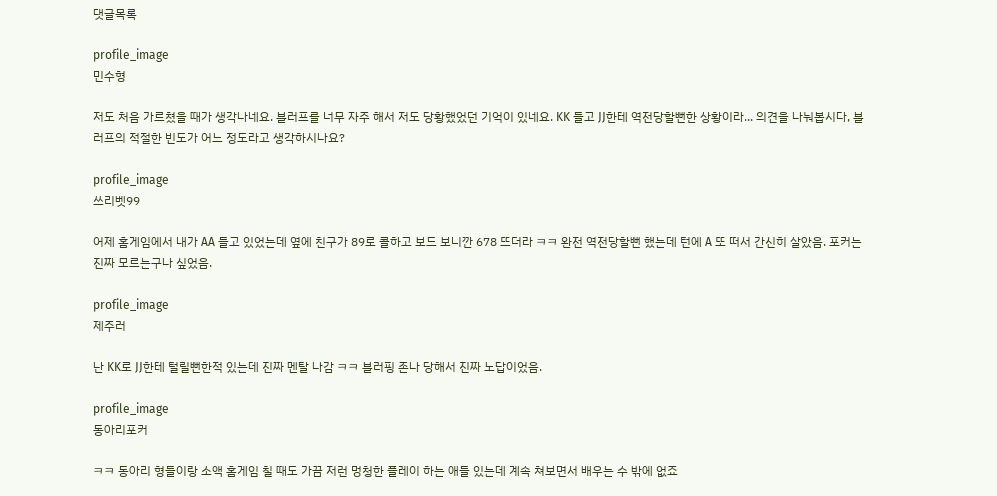댓글목록

profile_image
민수형

저도 처음 가르쳤을 때가 생각나네요. 블러프를 너무 자주 해서 저도 당황했었던 기억이 있네요. KK 들고 JJ한테 역전당할뻔한 상황이라... 의견을 나눠봅시다, 블러프의 적절한 빈도가 어느 정도라고 생각하시나요?

profile_image
쓰리벳99

어제 홈게임에서 내가 AA 들고 있었는데 옆에 친구가 89로 콜하고 보드 보니깐 678 뜨더라 ㅋㅋ 완전 역전당할뻔 했는데 턴에 A 또 떠서 간신히 살았음. 포커는 진짜 모르는구나 싶었음.

profile_image
제주러

난 KK로 JJ한테 털릴뻔한적 있는데 진짜 멘탈 나감 ㅋㅋ 블러핑 존나 당해서 진짜 노답이었음.

profile_image
동아리포커

ㅋㅋ 동아리 형들이랑 소액 홈게임 칠 때도 가끔 저런 멍청한 플레이 하는 애들 있는데 계속 쳐보면서 배우는 수 밖에 없죠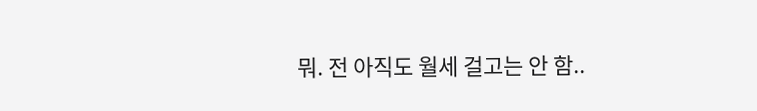뭐. 전 아직도 월세 걸고는 안 함..